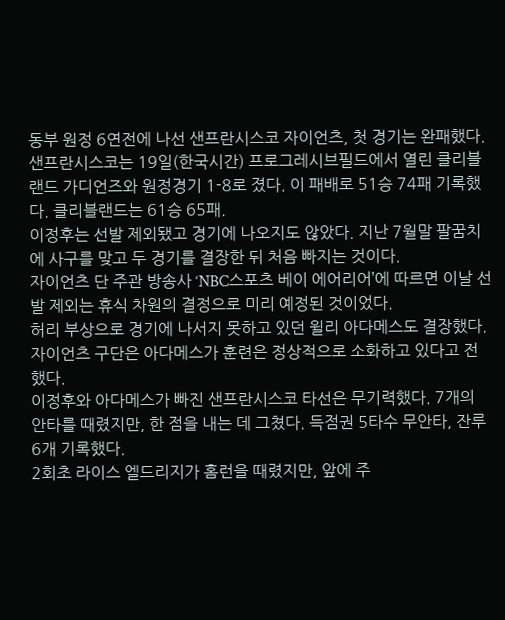동부 원정 6연전에 나선 샌프란시스코 자이언츠, 첫 경기는 완패했다.
샌프란시스코는 19일(한국시간) 프로그레시브필드에서 열린 클리블랜드 가디언즈와 원정경기 1-8로 졌다. 이 패배로 51승 74패 기록했다. 클리블랜드는 61승 65패.
이정후는 선발 제외됐고 경기에 나오지도 않았다. 지난 7월말 팔꿈치에 사구를 맞고 두 경기를 결장한 뒤 처음 빠지는 것이다.
자이언츠 단 주관 방송사 ‘NBC스포츠 베이 에어리어’에 따르면 이날 선발 제외는 휴식 차원의 결정으로 미리 예정된 것이었다.
허리 부상으로 경기에 나서지 못하고 있던 윌리 아다메스도 결장했다. 자이언츠 구단은 아다메스가 훈련은 정상적으로 소화하고 있다고 전했다.
이정후와 아다메스가 빠진 샌프란시스코 타선은 무기력했다. 7개의 안타를 때렸지만, 한 점을 내는 데 그쳤다. 득점권 5타수 무안타, 잔루 6개 기록했다.
2회초 라이스 엘드리지가 홈런을 때렸지만, 앞에 주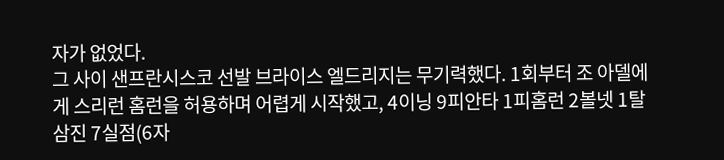자가 없었다.
그 사이 샌프란시스코 선발 브라이스 엘드리지는 무기력했다. 1회부터 조 아델에게 스리런 홈런을 허용하며 어렵게 시작했고, 4이닝 9피안타 1피홈런 2볼넷 1탈삼진 7실점(6자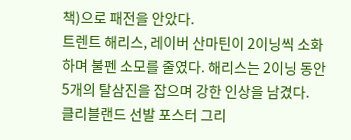책)으로 패전을 안았다.
트렌트 해리스, 레이버 산마틴이 2이닝씩 소화하며 불펜 소모를 줄였다. 해리스는 2이닝 동안 5개의 탈삼진을 잡으며 강한 인상을 남겼다.
클리블랜드 선발 포스터 그리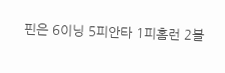핀은 6이닝 5피안타 1피홈런 2볼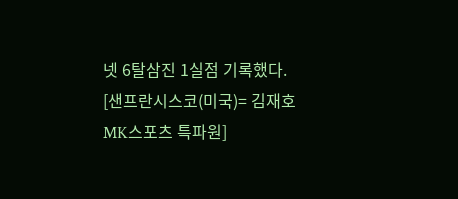넷 6탈삼진 1실점 기록했다.
[샌프란시스코(미국)= 김재호 MK스포츠 특파원]